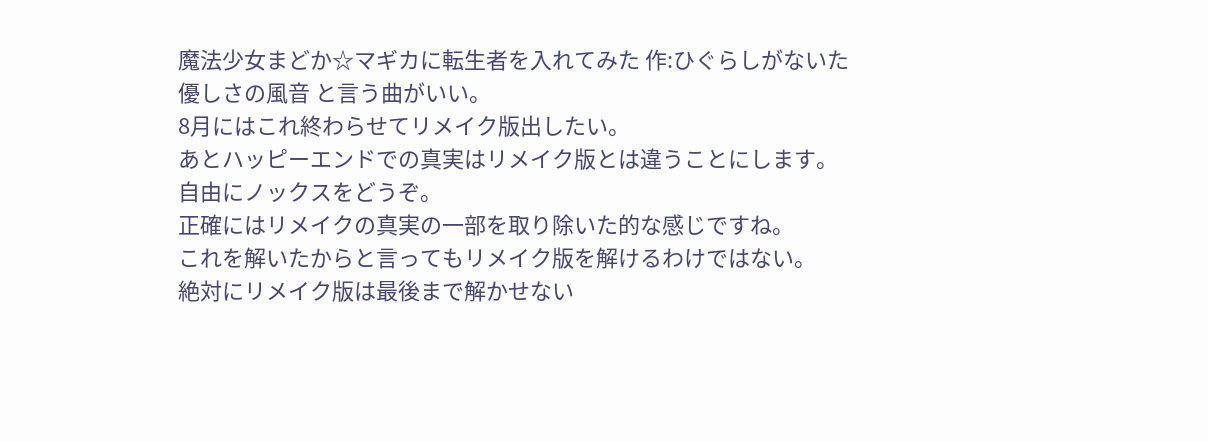魔法少女まどか☆マギカに転生者を入れてみた 作:ひぐらしがないた
優しさの風音 と言う曲がいい。
8月にはこれ終わらせてリメイク版出したい。
あとハッピーエンドでの真実はリメイク版とは違うことにします。
自由にノックスをどうぞ。
正確にはリメイクの真実の一部を取り除いた的な感じですね。
これを解いたからと言ってもリメイク版を解けるわけではない。
絶対にリメイク版は最後まで解かせない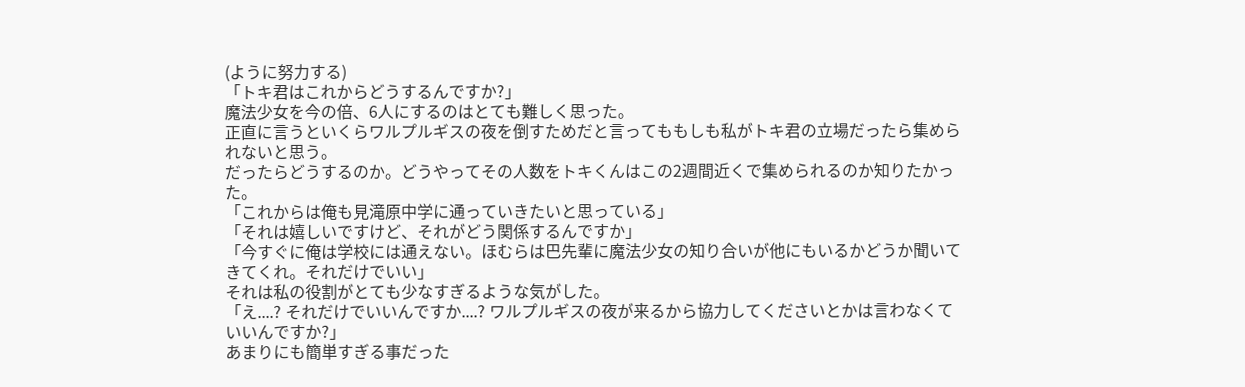(ように努力する)
「トキ君はこれからどうするんですか?」
魔法少女を今の倍、6人にするのはとても難しく思った。
正直に言うといくらワルプルギスの夜を倒すためだと言ってももしも私がトキ君の立場だったら集められないと思う。
だったらどうするのか。どうやってその人数をトキくんはこの2週間近くで集められるのか知りたかった。
「これからは俺も見滝原中学に通っていきたいと思っている」
「それは嬉しいですけど、それがどう関係するんですか」
「今すぐに俺は学校には通えない。ほむらは巴先輩に魔法少女の知り合いが他にもいるかどうか聞いてきてくれ。それだけでいい」
それは私の役割がとても少なすぎるような気がした。
「え....? それだけでいいんですか....? ワルプルギスの夜が来るから協力してくださいとかは言わなくていいんですか?」
あまりにも簡単すぎる事だった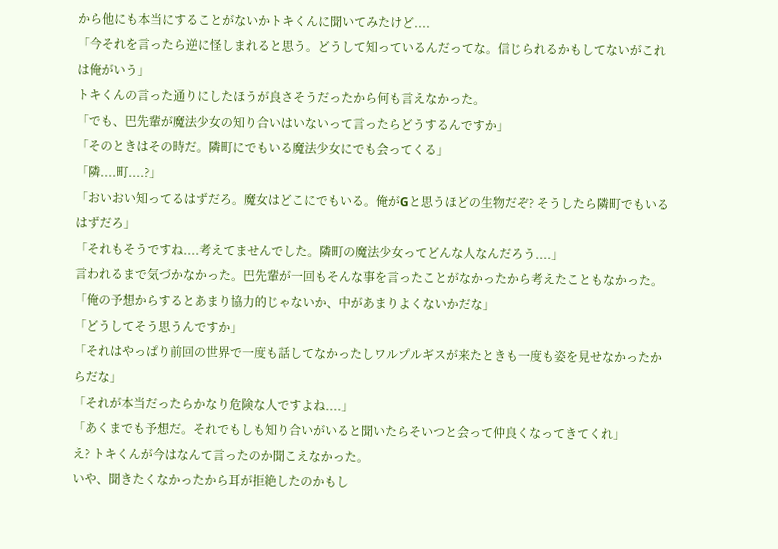から他にも本当にすることがないかトキくんに聞いてみたけど....
「今それを言ったら逆に怪しまれると思う。どうして知っているんだってな。信じられるかもしてないがこれは俺がいう」
トキくんの言った通りにしたほうが良さそうだったから何も言えなかった。
「でも、巴先輩が魔法少女の知り合いはいないって言ったらどうするんですか」
「そのときはその時だ。隣町にでもいる魔法少女にでも会ってくる」
「隣....町....?」
「おいおい知ってるはずだろ。魔女はどこにでもいる。俺がGと思うほどの生物だぞ? そうしたら隣町でもいるはずだろ」
「それもそうですね....考えてませんでした。隣町の魔法少女ってどんな人なんだろう....」
言われるまで気づかなかった。巴先輩が一回もそんな事を言ったことがなかったから考えたこともなかった。
「俺の予想からするとあまり協力的じゃないか、中があまりよくないかだな」
「どうしてそう思うんですか」
「それはやっぱり前回の世界で一度も話してなかったしワルプルギスが来たときも一度も姿を見せなかったからだな」
「それが本当だったらかなり危険な人ですよね....」
「あくまでも予想だ。それでもしも知り合いがいると聞いたらそいつと会って仲良くなってきてくれ」
え? トキくんが今はなんて言ったのか聞こえなかった。
いや、聞きたくなかったから耳が拒絶したのかもし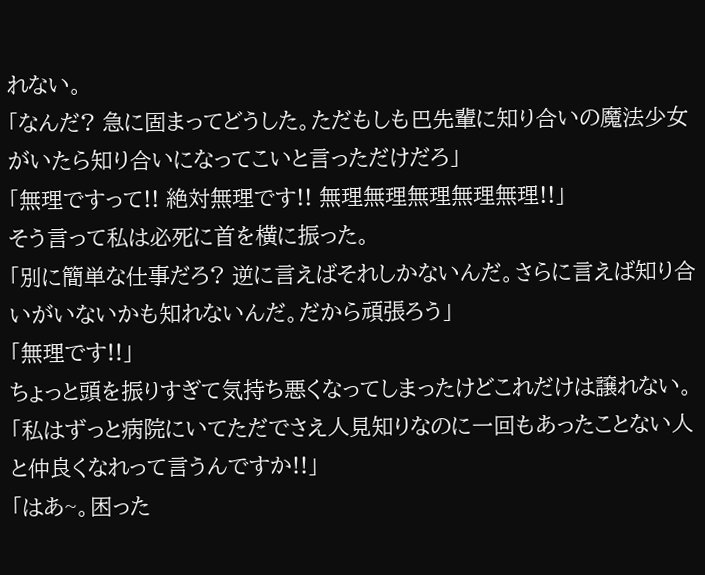れない。
「なんだ? 急に固まってどうした。ただもしも巴先輩に知り合いの魔法少女がいたら知り合いになってこいと言っただけだろ」
「無理ですって!! 絶対無理です!! 無理無理無理無理無理!!」
そう言って私は必死に首を横に振った。
「別に簡単な仕事だろ? 逆に言えばそれしかないんだ。さらに言えば知り合いがいないかも知れないんだ。だから頑張ろう」
「無理です!!」
ちょっと頭を振りすぎて気持ち悪くなってしまったけどこれだけは譲れない。
「私はずっと病院にいてただでさえ人見知りなのに一回もあったことない人と仲良くなれって言うんですか!!」
「はあ~。困った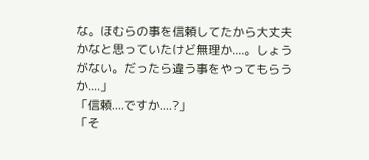な。ほむらの事を信頼してたから大丈夫かなと思っていたけど無理か....。しょうがない。だったら違う事をやってもらうか....」
「信頼....ですか....?」
「そ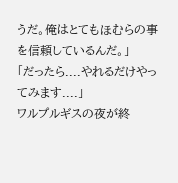うだ。俺はとてもほむらの事を信頼しているんだ。」
「だったら....やれるだけやってみます....」
ワルプルギスの夜が終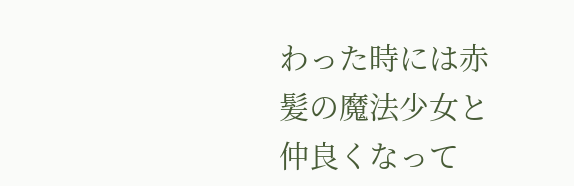わった時には赤髪の魔法少女と仲良くなって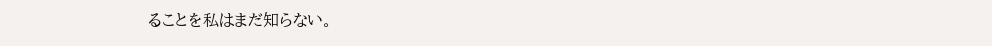ることを私はまだ知らない。